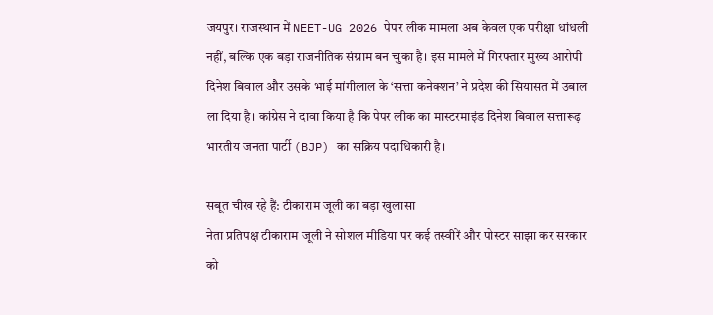जयपुर। राजस्थान में NEET-UG 2026 पेपर लीक मामला अब केवल एक परीक्षा धांधली नहीं, बल्कि एक बड़ा राजनीतिक संग्राम बन चुका है। इस मामले में गिरफ्तार मुख्य आरोपी दिनेश बिवाल और उसके भाई मांगीलाल के ‘सत्ता कनेक्शन’ ने प्रदेश की सियासत में उबाल ला दिया है। कांग्रेस ने दावा किया है कि पेपर लीक का मास्टरमाइंड दिनेश बिवाल सत्तारूढ़ भारतीय जनता पार्टी (BJP) का सक्रिय पदाधिकारी है।

सबूत चीख रहे हैं: टीकाराम जूली का बड़ा खुलासा
नेता प्रतिपक्ष टीकाराम जूली ने सोशल मीडिया पर कई तस्वीरें और पोस्टर साझा कर सरकार को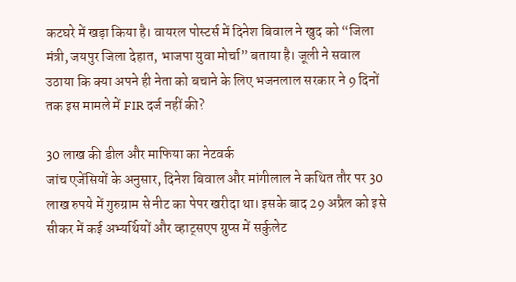कटघरे में खड़ा किया है। वायरल पोस्टर्स में दिनेश बिवाल ने खुद को “जिला मंत्री, जयपुर जिला देहात, भाजपा युवा मोर्चा” बताया है। जूली ने सवाल उठाया कि क्या अपने ही नेता को बचाने के लिए भजनलाल सरकार ने 9 दिनों तक इस मामले में FIR दर्ज नहीं की?

30 लाख की डील और माफिया का नेटवर्क
जांच एजेंसियों के अनुसार, दिनेश बिवाल और मांगीलाल ने कथित तौर पर 30 लाख रुपये में गुरुग्राम से नीट का पेपर खरीदा था। इसके बाद 29 अप्रैल को इसे सीकर में कई अभ्यर्थियों और व्हाट्सएप ग्रुप्स में सर्कुलेट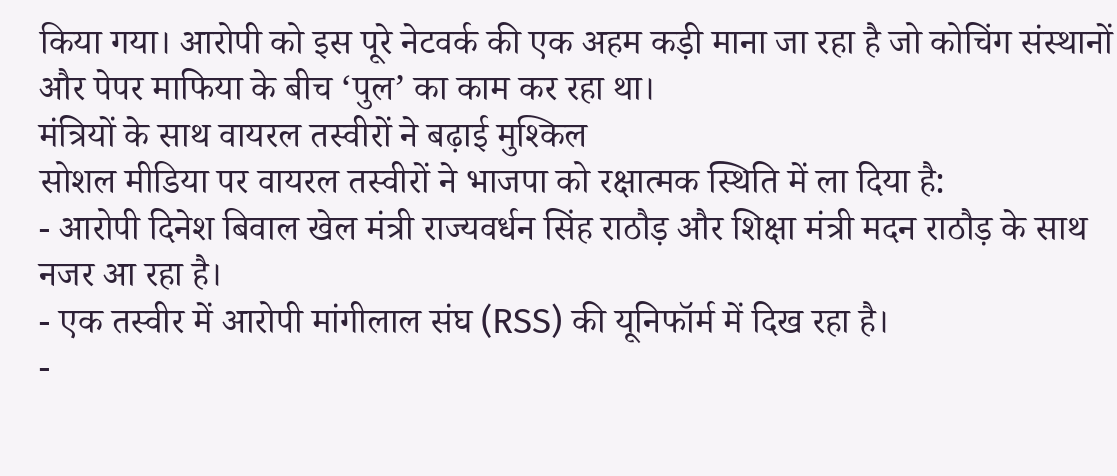किया गया। आरोपी को इस पूरे नेटवर्क की एक अहम कड़ी माना जा रहा है जो कोचिंग संस्थानों और पेपर माफिया के बीच ‘पुल’ का काम कर रहा था।
मंत्रियों के साथ वायरल तस्वीरों ने बढ़ाई मुश्किल
सोशल मीडिया पर वायरल तस्वीरों ने भाजपा को रक्षात्मक स्थिति में ला दिया है:
- आरोपी दिनेश बिवाल खेल मंत्री राज्यवर्धन सिंह राठौड़ और शिक्षा मंत्री मदन राठौड़ के साथ नजर आ रहा है।
- एक तस्वीर में आरोपी मांगीलाल संघ (RSS) की यूनिफॉर्म में दिख रहा है।
-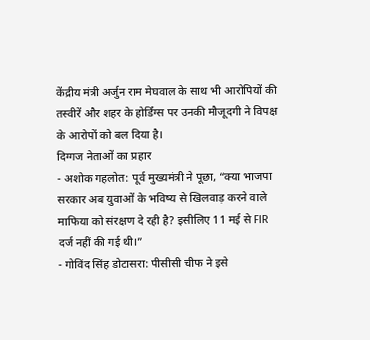केंद्रीय मंत्री अर्जुन राम मेघवाल के साथ भी आरोपियों की तस्वीरें और शहर के होर्डिंग्स पर उनकी मौजूदगी ने विपक्ष के आरोपों को बल दिया है।
दिग्गज नेताओं का प्रहार
- अशोक गहलोत: पूर्व मुख्यमंत्री ने पूछा, “क्या भाजपा सरकार अब युवाओं के भविष्य से खिलवाड़ करने वाले माफिया को संरक्षण दे रही है? इसीलिए 11 मई से FIR दर्ज नहीं की गई थी।”
- गोविंद सिंह डोटासरा: पीसीसी चीफ ने इसे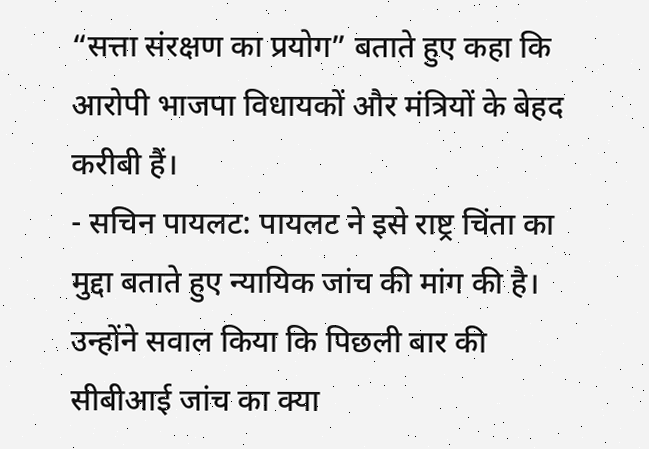“सत्ता संरक्षण का प्रयोग” बताते हुए कहा कि आरोपी भाजपा विधायकों और मंत्रियों के बेहद करीबी हैं।
- सचिन पायलट: पायलट ने इसे राष्ट्र चिंता का मुद्दा बताते हुए न्यायिक जांच की मांग की है। उन्होंने सवाल किया कि पिछली बार की सीबीआई जांच का क्या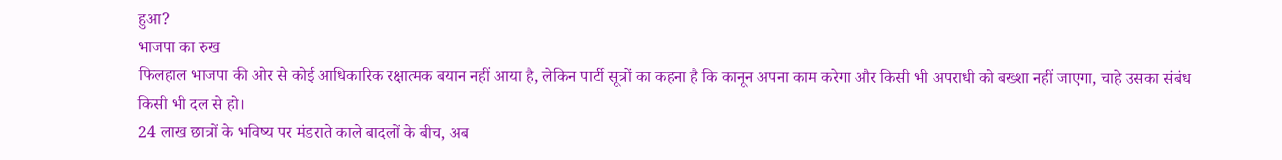हुआ?
भाजपा का रुख
फिलहाल भाजपा की ओर से कोई आधिकारिक रक्षात्मक बयान नहीं आया है, लेकिन पार्टी सूत्रों का कहना है कि कानून अपना काम करेगा और किसी भी अपराधी को बख्शा नहीं जाएगा, चाहे उसका संबंध किसी भी दल से हो।
24 लाख छात्रों के भविष्य पर मंडराते काले बादलों के बीच, अब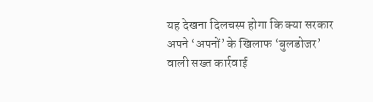यह देखना दिलचस्प होगा कि क्या सरकार अपने ‘अपनों’ के खिलाफ ‘बुलडोजर’ वाली सख्त कार्रवाई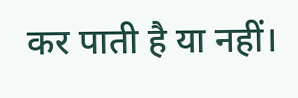कर पाती है या नहीं।